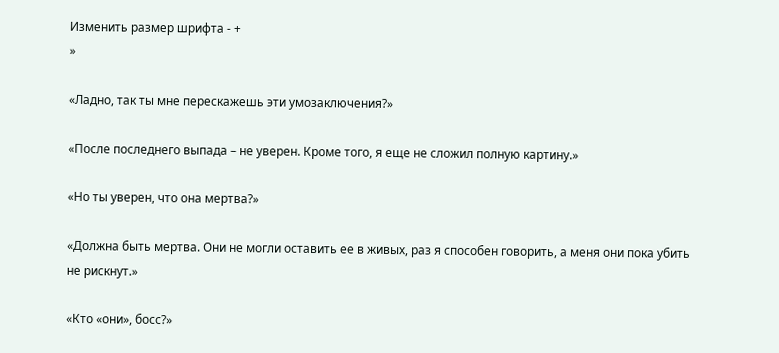Изменить размер шрифта - +
»

«Ладно, так ты мне перескажешь эти умозаключения?»

«После последнего выпада – не уверен. Кроме того, я еще не сложил полную картину.»

«Но ты уверен, что она мертва?»

«Должна быть мертва. Они не могли оставить ее в живых, раз я способен говорить, а меня они пока убить не рискнут.»

«Кто «они», босс?»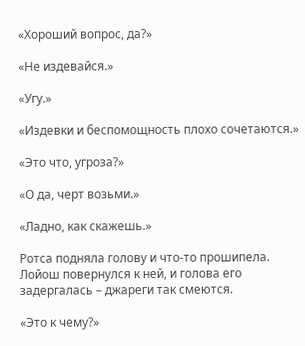«Хороший вопрос, да?»

«Не издевайся.»

«Угу.»

«Издевки и беспомощность плохо сочетаются.»

«Это что, угроза?»

«О да, черт возьми.»

«Ладно, как скажешь.»

Ротса подняла голову и что-то прошипела. Лойош повернулся к ней, и голова его задергалась – джареги так смеются.

«Это к чему?»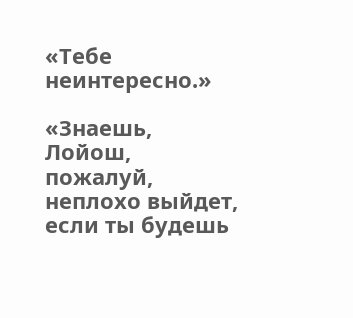«Тебе неинтересно.»

«Знаешь, Лойош, пожалуй, неплохо выйдет, если ты будешь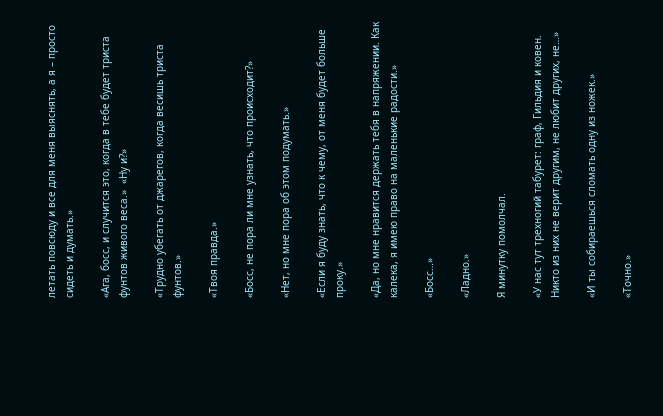летать повсюду и все для меня выяснять, а я – просто сидеть и думать.»

«Ага, босс, и случится это, когда в тебе будет триста фунтов живого веса.»  «Ну и?»

«Трудно убегать от джарегов, когда весишь триста фунтов.»

«Твоя правда.»

«Босс, не пора ли мне узнать, что происходит?»

«Нет, но мне пора об этом подумать.»

«Если я буду знать, что к чему, от меня будет больше проку.»

«Да, но мне нравится держать тебя в напряжении. Как калека, я имею право на маленькие радости.»

«Босс…»

«Ладно.»

Я минутку помолчал.

«У нас тут трехногий табурет: граф, Гильдия и ковен. Никто из них не верит другим, не любит других, не…»

«И ты собираешься сломать одну из ножек.»

«Точно.»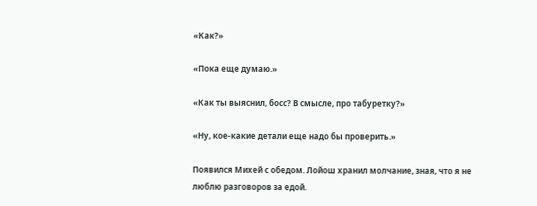«Как?»

«Пока еще думаю.»

«Как ты выяснил, босс? В смысле, про табуретку?»

«Ну, кое-какие детали еще надо бы проверить.»

Появился Михей с обедом. Лойош хранил молчание, зная, что я не люблю разговоров за едой.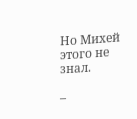Но Михей этого не знал.

–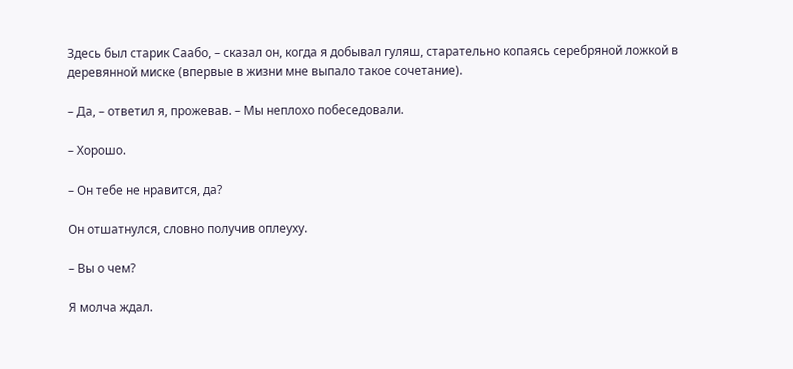Здесь был старик Саабо, – сказал он, когда я добывал гуляш, старательно копаясь серебряной ложкой в деревянной миске (впервые в жизни мне выпало такое сочетание).

– Да, – ответил я, прожевав. – Мы неплохо побеседовали.

– Хорошо.

– Он тебе не нравится, да?

Он отшатнулся, словно получив оплеуху.

– Вы о чем?

Я молча ждал.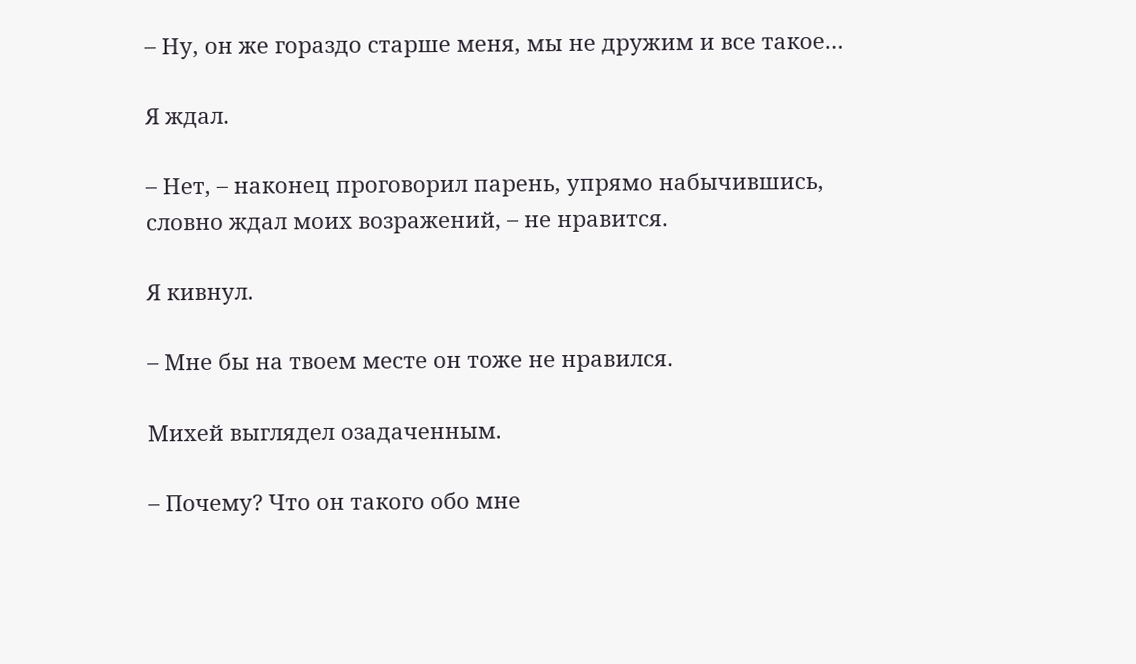– Ну, он же гораздо старше меня, мы не дружим и все такое…

Я ждал.

– Нет, – наконец проговорил парень, упрямо набычившись, словно ждал моих возражений, – не нравится.

Я кивнул.

– Мне бы на твоем месте он тоже не нравился.

Михей выглядел озадаченным.

– Почему? Что он такого обо мне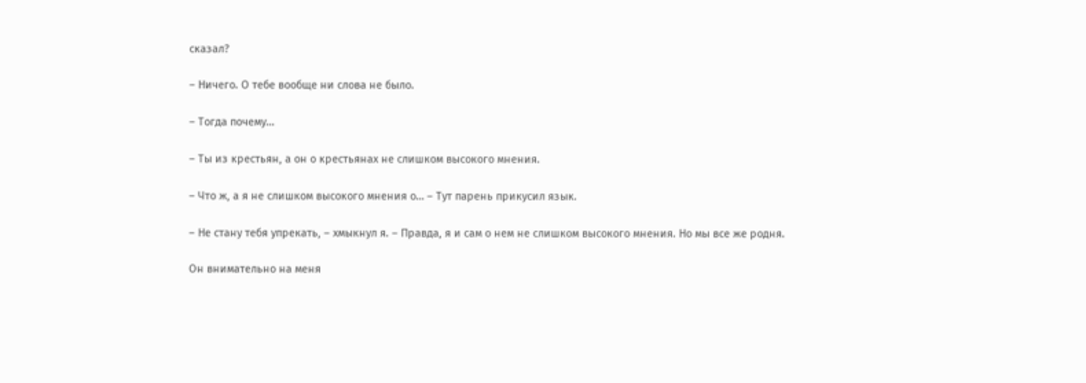сказал?

– Ничего. О тебе вообще ни слова не было.

– Тогда почему…

– Ты из крестьян, а он о крестьянах не слишком высокого мнения.

– Что ж, а я не слишком высокого мнения о… – Тут парень прикусил язык.

– Не стану тебя упрекать, – хмыкнул я. – Правда, я и сам о нем не слишком высокого мнения. Но мы все же родня.

Он внимательно на меня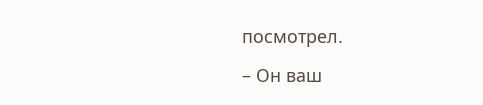посмотрел.

– Он ваш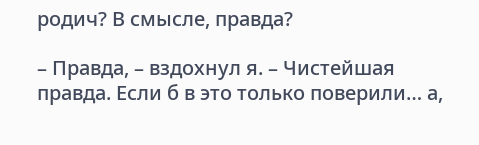родич? В смысле, правда?

– Правда, – вздохнул я. – Чистейшая правда. Если б в это только поверили… а,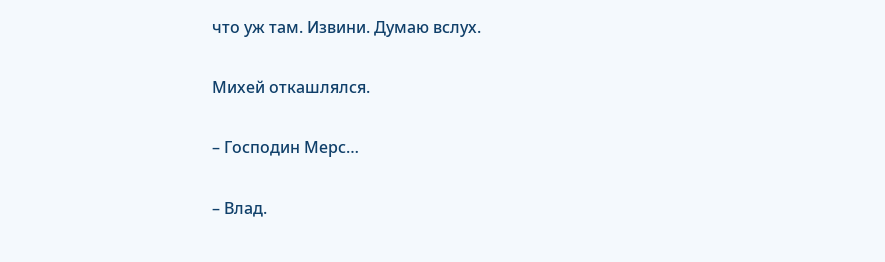что уж там. Извини. Думаю вслух.

Михей откашлялся.

– Господин Мерс…

– Влад.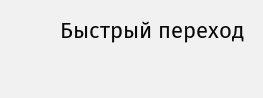Быстрый переход